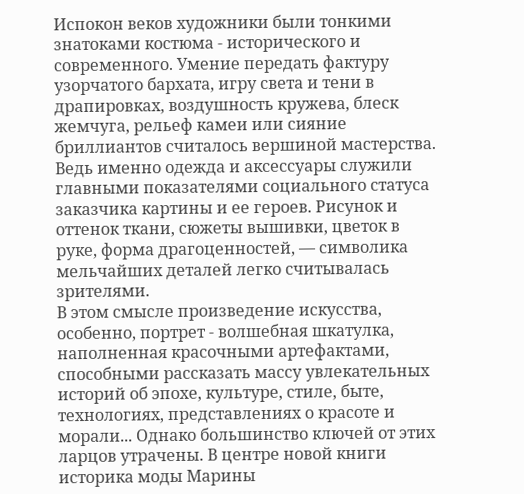Испокон веков художники были тонкими знатоками костюма - исторического и современного. Умение передать фактуру узорчатого бархата, игру света и тени в драпировках, воздушность кружева, блеск жемчуга, рельеф камеи или сияние бриллиантов считалось вершиной мастерства.
Ведь именно одежда и аксессуары служили главными показателями социального статуса заказчика картины и ее героев. Рисунок и оттенок ткани, сюжеты вышивки, цветок в руке, форма драгоценностей, — символика мельчайших деталей легко считывалась зрителями.
В этом смысле произведение искусства, особенно, портрет - волшебная шкатулка, наполненная красочными артефактами, способными рассказать массу увлекательных историй об эпохе, культуре, стиле, быте, технологиях, представлениях о красоте и морали... Однако большинство ключей от этих ларцов утрачены. В центре новой книги историка моды Марины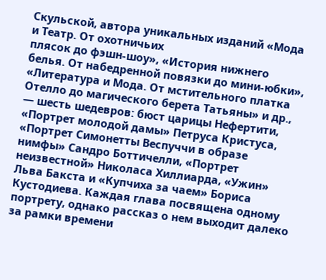Скульской, автора уникальных изданий «Мода и Театр. От охотничьих
плясок до фэшн-шоу», «История нижнего белья. От набедренной повязки до мини-юбки», «Литература и Мода. От мстительного платка Отелло до магического берета Татьяны» и др., — шесть шедевров: бюст царицы Нефертити, «Портрет молодой дамы» Петруса Кристуса, «Портрет Симонетты Веспуччи в образе нимфы» Сандро Боттичелли, «Портрет неизвестной» Николаса Хиллиарда, «Ужин» Льва Бакста и «Купчиха за чаем» Бориса Кустодиева. Каждая глава посвящена одному портрету, однако рассказ о нем выходит далеко за рамки времени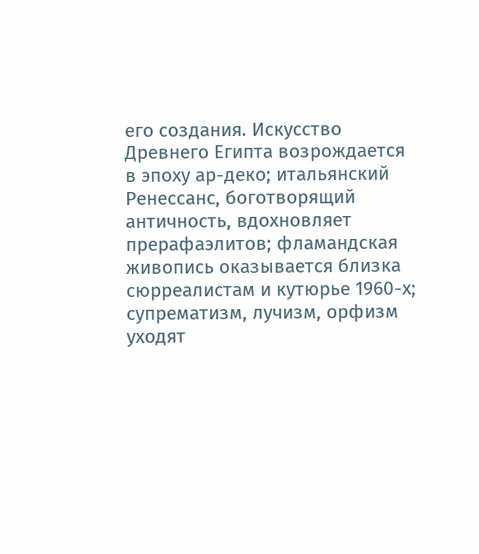его создания. Искусство Древнего Египта возрождается в эпоху ар-деко; итальянский Ренессанс, боготворящий античность, вдохновляет прерафаэлитов; фламандская живопись оказывается близка сюрреалистам и кутюрье 1960-х; супрематизм, лучизм, орфизм уходят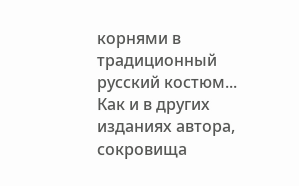корнями в традиционный русский костюм...
Как и в других изданиях автора, сокровища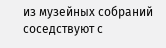из музейных собраний соседствуют с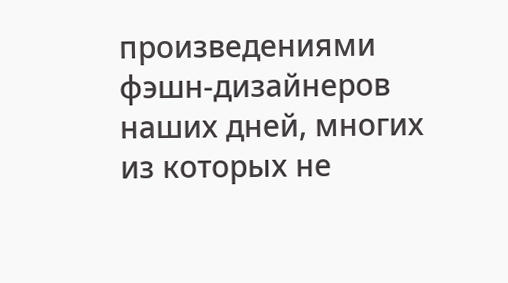произведениями фэшн-дизайнеров наших дней, многих из которых не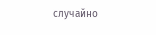случайно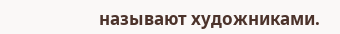называют художниками.